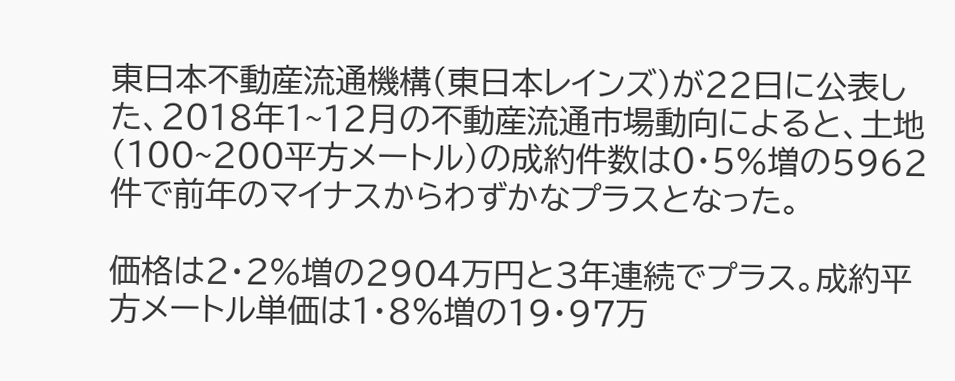東日本不動産流通機構(東日本レインズ)が22日に公表した、2018年1~12月の不動産流通市場動向によると、土地(100~200平方メートル)の成約件数は0・5%増の5962件で前年のマイナスからわずかなプラスとなった。

価格は2・2%増の2904万円と3年連続でプラス。成約平方メートル単価は1・8%増の19・97万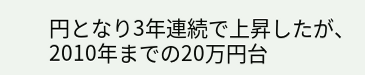円となり3年連続で上昇したが、2010年までの20万円台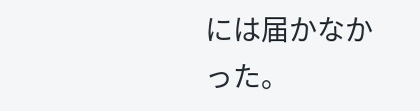には届かなかった。